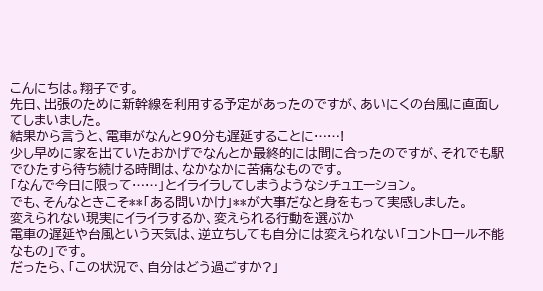こんにちは。翔子です。
先日、出張のために新幹線を利用する予定があったのですが、あいにくの台風に直面してしまいました。
結果から言うと、電車がなんと90分も遅延することに……!
少し早めに家を出ていたおかげでなんとか最終的には間に合ったのですが、それでも駅でひたすら待ち続ける時間は、なかなかに苦痛なものです。
「なんで今日に限って……」とイライラしてしまうようなシチュエーション。
でも、そんなときこそ**「ある問いかけ」**が大事だなと身をもって実感しました。
変えられない現実にイライラするか、変えられる行動を選ぶか
電車の遅延や台風という天気は、逆立ちしても自分には変えられない「コントロール不能なもの」です。
だったら、「この状況で、自分はどう過ごすか?」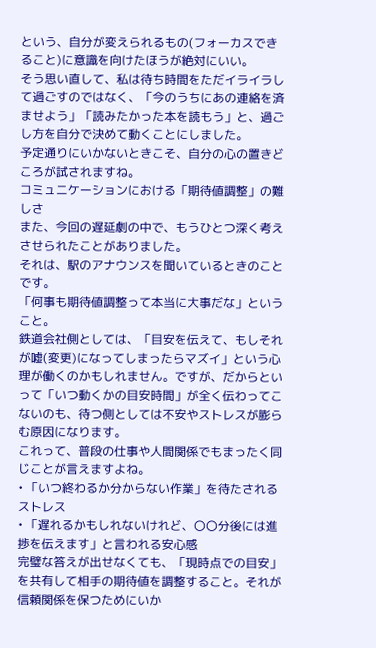という、自分が変えられるもの(フォーカスできること)に意識を向けたほうが絶対にいい。
そう思い直して、私は待ち時間をただイライラして過ごすのではなく、「今のうちにあの連絡を済ませよう」「読みたかった本を読もう」と、過ごし方を自分で決めて動くことにしました。
予定通りにいかないときこそ、自分の心の置きどころが試されますね。
コミュニケーションにおける「期待値調整」の難しさ
また、今回の遅延劇の中で、もうひとつ深く考えさせられたことがありました。
それは、駅のアナウンスを聞いているときのことです。
「何事も期待値調整って本当に大事だな」ということ。
鉄道会社側としては、「目安を伝えて、もしそれが嘘(変更)になってしまったらマズイ」という心理が働くのかもしれません。ですが、だからといって「いつ動くかの目安時間」が全く伝わってこないのも、待つ側としては不安やストレスが膨らむ原因になります。
これって、普段の仕事や人間関係でもまったく同じことが言えますよね。
• 「いつ終わるか分からない作業」を待たされるストレス
• 「遅れるかもしれないけれど、〇〇分後には進捗を伝えます」と言われる安心感
完璧な答えが出せなくても、「現時点での目安」を共有して相手の期待値を調整すること。それが信頼関係を保つためにいか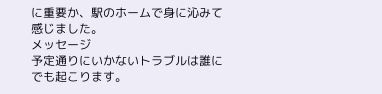に重要か、駅のホームで身に沁みて感じました。
メッセージ
予定通りにいかないトラブルは誰にでも起こります。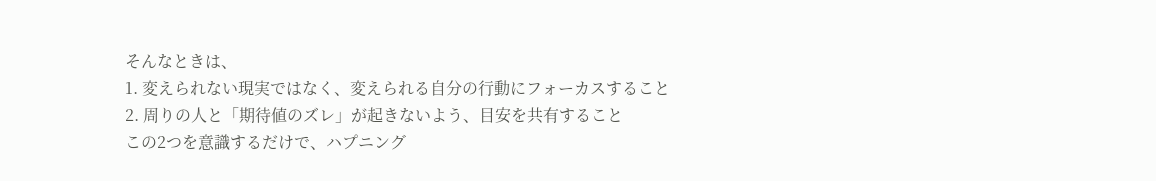そんなときは、
1. 変えられない現実ではなく、変えられる自分の行動にフォーカスすること
2. 周りの人と「期待値のズレ」が起きないよう、目安を共有すること
この2つを意識するだけで、ハプニング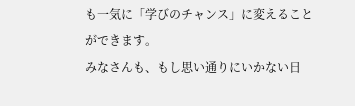も一気に「学びのチャンス」に変えることができます。
みなさんも、もし思い通りにいかない日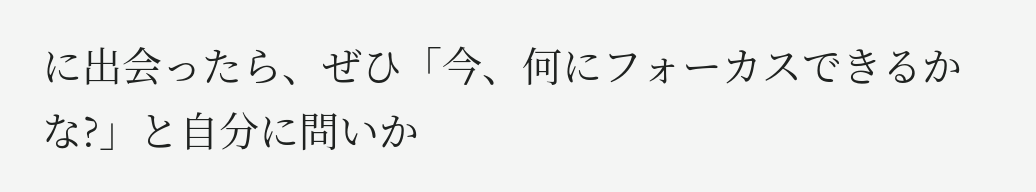に出会ったら、ぜひ「今、何にフォーカスできるかな?」と自分に問いか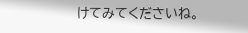けてみてくださいね。